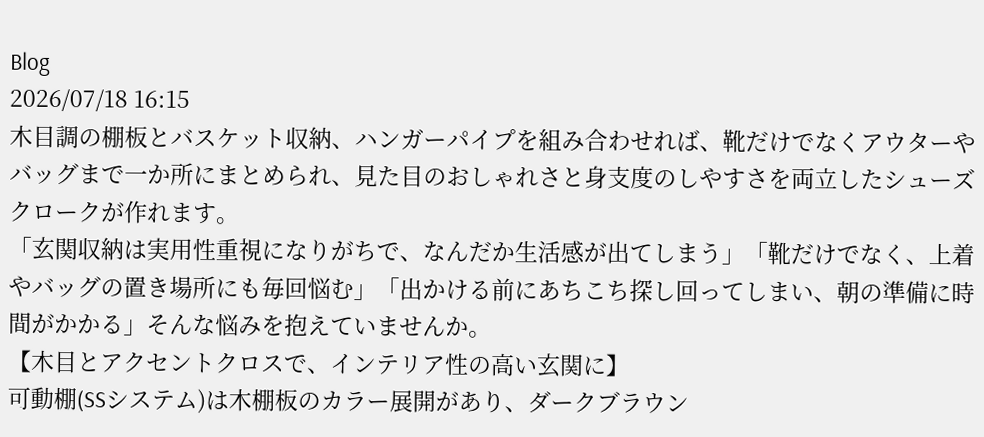Blog
2026/07/18 16:15
木目調の棚板とバスケット収納、ハンガーパイプを組み合わせれば、靴だけでなくアウターやバッグまで一か所にまとめられ、見た目のおしゃれさと身支度のしやすさを両立したシューズクロークが作れます。
「玄関収納は実用性重視になりがちで、なんだか生活感が出てしまう」「靴だけでなく、上着やバッグの置き場所にも毎回悩む」「出かける前にあちこち探し回ってしまい、朝の準備に時間がかかる」そんな悩みを抱えていませんか。
【木目とアクセントクロスで、インテリア性の高い玄関に】
可動棚(SSシステム)は木棚板のカラー展開があり、ダークブラウン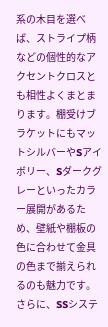系の木目を選べば、ストライプ柄などの個性的なアクセントクロスとも相性よくまとまります。棚受けブラケットにもマットシルバーやSアイボリー、Sダークグレーといったカラー展開があるため、壁紙や棚板の色に合わせて金具の色まで揃えられるのも魅力です。さらに、SSシステ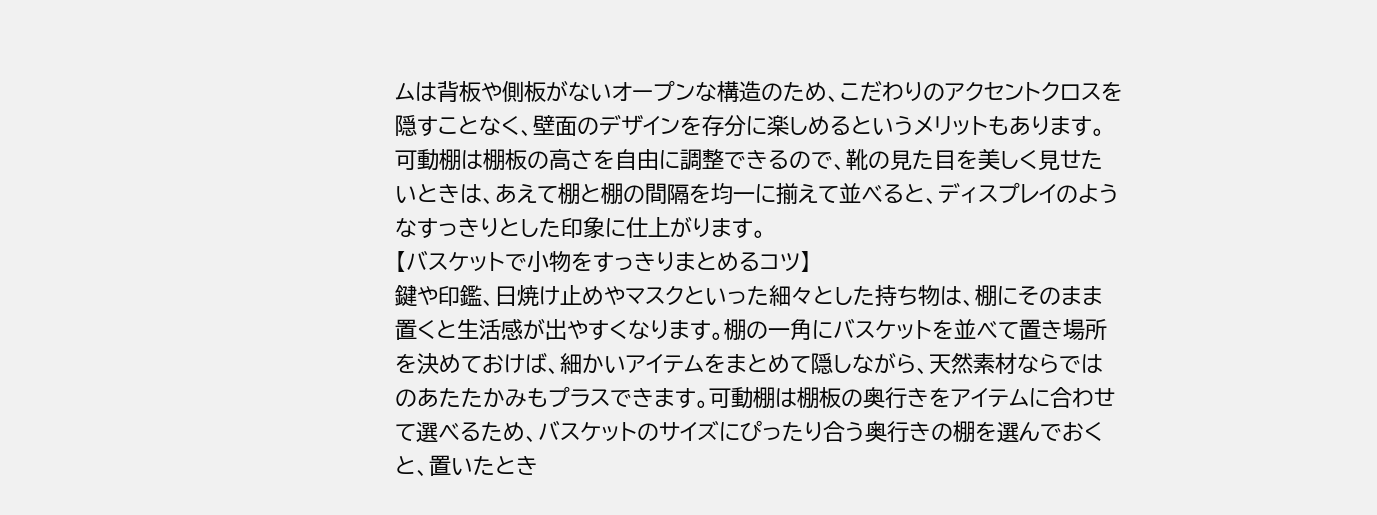ムは背板や側板がないオープンな構造のため、こだわりのアクセントクロスを隠すことなく、壁面のデザインを存分に楽しめるというメリットもあります。可動棚は棚板の高さを自由に調整できるので、靴の見た目を美しく見せたいときは、あえて棚と棚の間隔を均一に揃えて並べると、ディスプレイのようなすっきりとした印象に仕上がります。
【バスケットで小物をすっきりまとめるコツ】
鍵や印鑑、日焼け止めやマスクといった細々とした持ち物は、棚にそのまま置くと生活感が出やすくなります。棚の一角にバスケットを並べて置き場所を決めておけば、細かいアイテムをまとめて隠しながら、天然素材ならではのあたたかみもプラスできます。可動棚は棚板の奥行きをアイテムに合わせて選べるため、バスケットのサイズにぴったり合う奥行きの棚を選んでおくと、置いたとき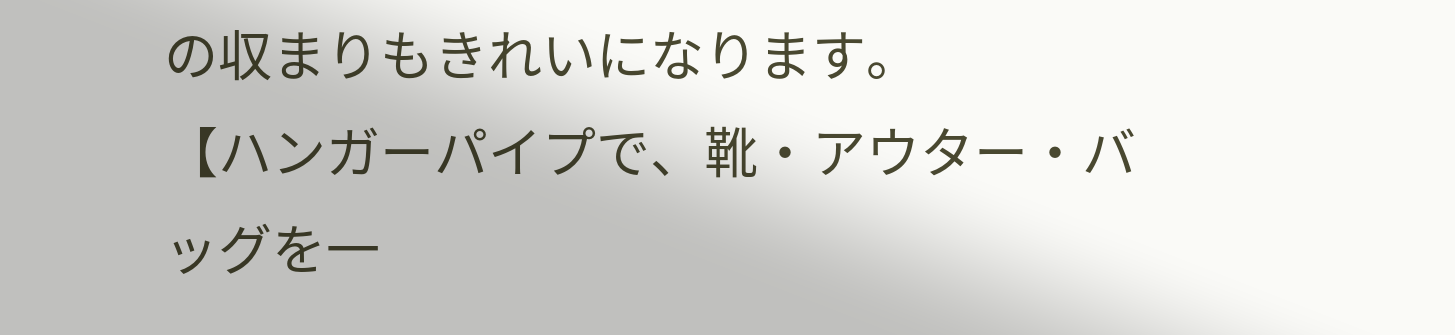の収まりもきれいになります。
【ハンガーパイプで、靴・アウター・バッグを一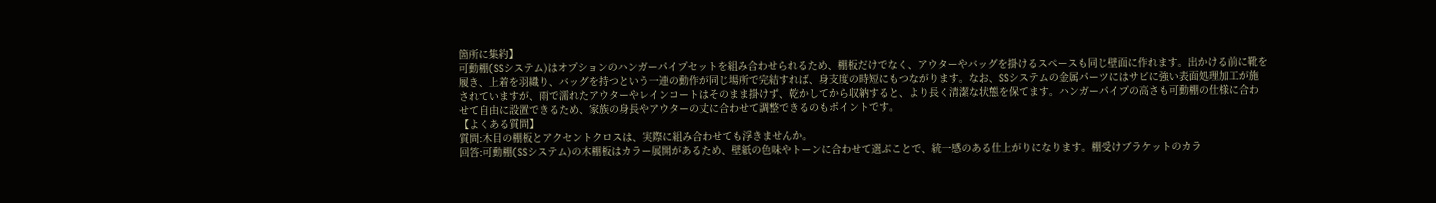箇所に集約】
可動棚(SSシステム)はオプションのハンガーパイプセットを組み合わせられるため、棚板だけでなく、アウターやバッグを掛けるスペースも同じ壁面に作れます。出かける前に靴を履き、上着を羽織り、バッグを持つという一連の動作が同じ場所で完結すれば、身支度の時短にもつながります。なお、SSシステムの金属パーツにはサビに強い表面処理加工が施されていますが、雨で濡れたアウターやレインコートはそのまま掛けず、乾かしてから収納すると、より長く清潔な状態を保てます。ハンガーパイプの高さも可動棚の仕様に合わせて自由に設置できるため、家族の身長やアウターの丈に合わせて調整できるのもポイントです。
【よくある質問】
質問:木目の棚板とアクセントクロスは、実際に組み合わせても浮きませんか。
回答:可動棚(SSシステム)の木棚板はカラー展開があるため、壁紙の色味やトーンに合わせて選ぶことで、統一感のある仕上がりになります。棚受けブラケットのカラ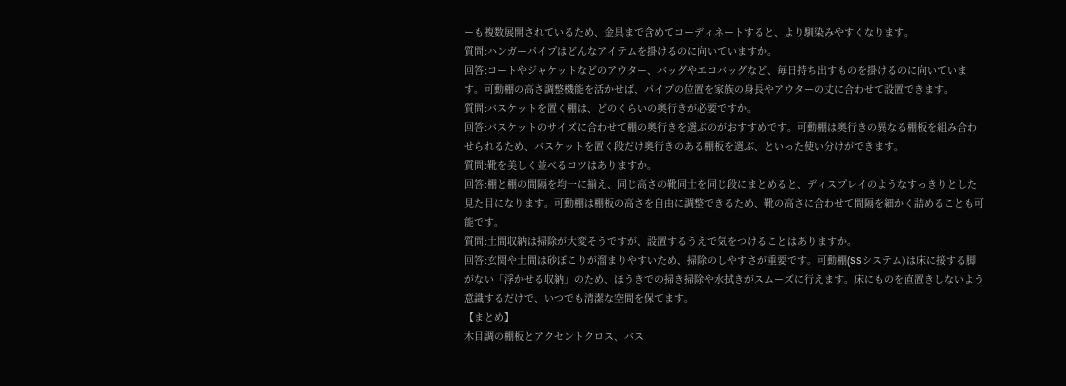ーも複数展開されているため、金具まで含めてコーディネートすると、より馴染みやすくなります。
質問:ハンガーパイプはどんなアイテムを掛けるのに向いていますか。
回答:コートやジャケットなどのアウター、バッグやエコバッグなど、毎日持ち出すものを掛けるのに向いています。可動棚の高さ調整機能を活かせば、パイプの位置を家族の身長やアウターの丈に合わせて設置できます。
質問:バスケットを置く棚は、どのくらいの奥行きが必要ですか。
回答:バスケットのサイズに合わせて棚の奥行きを選ぶのがおすすめです。可動棚は奥行きの異なる棚板を組み合わせられるため、バスケットを置く段だけ奥行きのある棚板を選ぶ、といった使い分けができます。
質問:靴を美しく並べるコツはありますか。
回答:棚と棚の間隔を均一に揃え、同じ高さの靴同士を同じ段にまとめると、ディスプレイのようなすっきりとした見た目になります。可動棚は棚板の高さを自由に調整できるため、靴の高さに合わせて間隔を細かく詰めることも可能です。
質問:土間収納は掃除が大変そうですが、設置するうえで気をつけることはありますか。
回答:玄関や土間は砂ぼこりが溜まりやすいため、掃除のしやすさが重要です。可動棚(SSシステム)は床に接する脚がない「浮かせる収納」のため、ほうきでの掃き掃除や水拭きがスムーズに行えます。床にものを直置きしないよう意識するだけで、いつでも清潔な空間を保てます。
【まとめ】
木目調の棚板とアクセントクロス、バス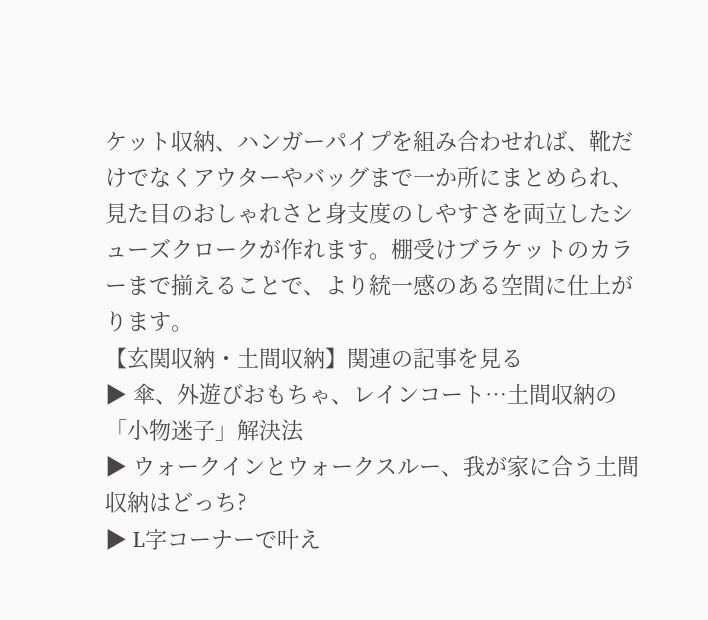ケット収納、ハンガーパイプを組み合わせれば、靴だけでなくアウターやバッグまで一か所にまとめられ、見た目のおしゃれさと身支度のしやすさを両立したシューズクロークが作れます。棚受けブラケットのカラーまで揃えることで、より統一感のある空間に仕上がります。
【玄関収納・土間収納】関連の記事を見る
▶ 傘、外遊びおもちゃ、レインコート…土間収納の「小物迷子」解決法
▶ ウォークインとウォークスルー、我が家に合う土間収納はどっち?
▶ L字コーナーで叶え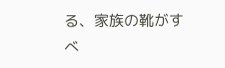る、家族の靴がすべ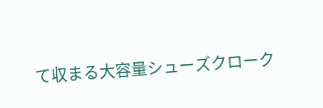て収まる大容量シューズクローク